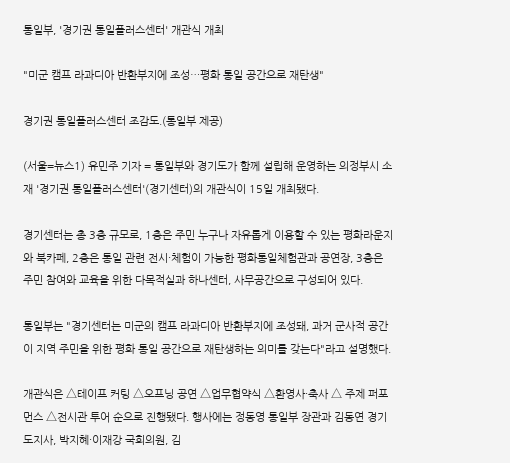통일부, '경기권 통일플러스센터' 개관식 개최

"미군 캠프 라과디아 반환부지에 조성…평화 통일 공간으로 재탄생"

경기권 통일플러스센터 조감도.(통일부 제공)

(서울=뉴스1) 유민주 기자 = 통일부와 경기도가 함께 설립해 운영하는 의정부시 소재 '경기권 통일플러스센터'(경기센터)의 개관식이 15일 개최됐다.

경기센터는 총 3층 규모로, 1층은 주민 누구나 자유롭게 이용할 수 있는 평화라운지와 북카페, 2층은 통일 관련 전시·체험이 가능한 평화통일체험관과 공연장, 3층은 주민 참여와 교육을 위한 다목적실과 하나센터, 사무공간으로 구성되어 있다.

통일부는 "경기센터는 미군의 캠프 라과디아 반환부지에 조성돼, 과거 군사적 공간이 지역 주민을 위한 평화 통일 공간으로 재탄생하는 의미를 갖는다"라고 설명했다.

개관식은 △테이프 커팅 △오프닝 공연 △업무협약식 △환영사·축사 △ 주제 퍼포먼스 △전시관 투어 순으로 진행됐다. 행사에는 정동영 통일부 장관과 김동연 경기도지사, 박지혜·이재강 국회의원, 김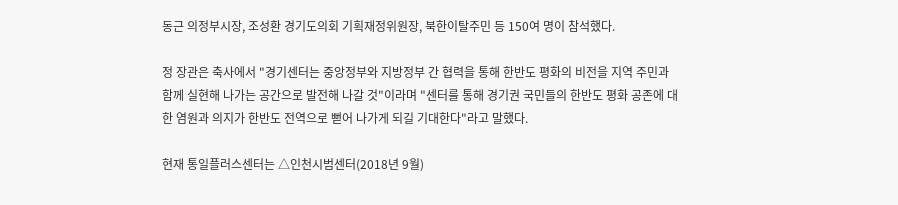동근 의정부시장, 조성환 경기도의회 기획재정위원장, 북한이탈주민 등 150여 명이 참석했다.

정 장관은 축사에서 "경기센터는 중앙정부와 지방정부 간 협력을 통해 한반도 평화의 비전을 지역 주민과 함께 실현해 나가는 공간으로 발전해 나갈 것"이라며 "센터를 통해 경기권 국민들의 한반도 평화 공존에 대한 염원과 의지가 한반도 전역으로 뻗어 나가게 되길 기대한다"라고 말했다.

현재 통일플러스센터는 △인천시범센터(2018년 9월)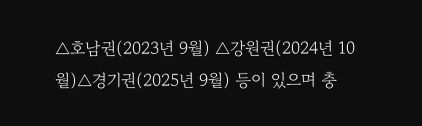△호남권(2023년 9월) △강원권(2024년 10월)△경기권(2025년 9월) 등이 있으며 충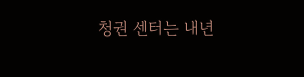청권 센터는 내년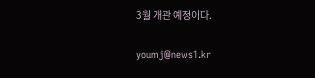3월 개관 예정이다.

youmj@news1.kr